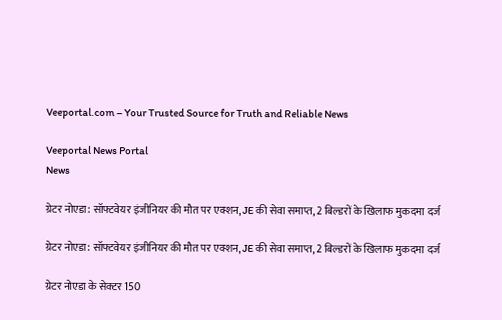Veeportal.com – Your Trusted Source for Truth and Reliable News

Veeportal News Portal
News

ग्रेटर नोएडा: सॉफ्टवेयर इंजीनियर की मौत पर एक्शन, JE की सेवा समाप्त, 2 बिल्डरों के खिलाफ मुकदमा दर्ज

ग्रेटर नोएडा: सॉफ्टवेयर इंजीनियर की मौत पर एक्शन, JE की सेवा समाप्त, 2 बिल्डरों के खिलाफ मुकदमा दर्ज

ग्रेटर नोएडा के सेक्टर 150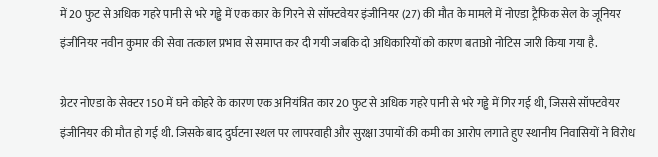में 20 फुट से अधिक गहरे पानी से भरे गड्ढे में एक कार के गिरने से सॉफ्टवेयर इंजीनियर (27) की मौत के मामले में नोएडा ट्रैफिक सेल के जूनियर इंजीनियर नवीन कुमार की सेवा तत्काल प्रभाव से समाप्त कर दी गयी जबकि दो अधिकारियों को कारण बताओ नोटिस जारी किया गया है.

ग्रेटर नोएडा के सेक्टर 150 में घने कोहरे के कारण एक अनियंत्रित कार 20 फुट से अधिक गहरे पानी से भरे गड्ढे में गिर गई थी, जिससे सॉफ्टवेयर इंजीनियर की मौत हो गई थी. जिसके बाद दुर्घटना स्थल पर लापरवाही और सुरक्षा उपायों की कमी का आरोप लगाते हुए स्थानीय निवासियों ने विरोध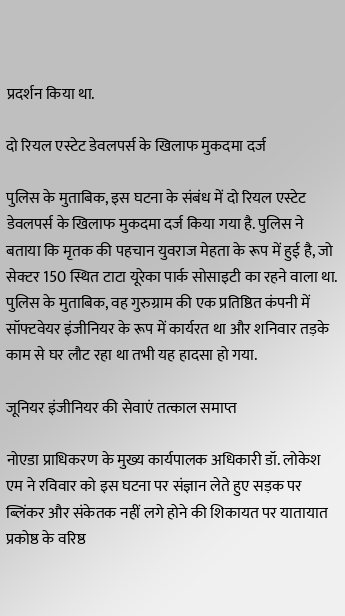प्रदर्शन किया था.

दो रियल एस्टेट डेवलपर्स के खिलाफ मुकदमा दर्ज

पुलिस के मुताबिक, इस घटना के संबंध में दो रियल एस्टेट डेवलपर्स के खिलाफ मुकदमा दर्ज किया गया है. पुलिस ने बताया कि मृतक की पहचान युवराज मेहता के रूप में हुई है, जो सेक्टर 150 स्थित टाटा यूरेका पार्क सोसाइटी का रहने वाला था. पुलिस के मुताबिक, वह गुरुग्राम की एक प्रतिष्ठित कंपनी में सॉफ्टवेयर इंजीनियर के रूप में कार्यरत था और शनिवार तड़के काम से घर लौट रहा था तभी यह हादसा हो गया.

जूनियर इंजीनियर की सेवाएं तत्काल समाप्त

नोएडा प्राधिकरण के मुख्य कार्यपालक अधिकारी डॉ. लोकेश एम ने रविवार को इस घटना पर संज्ञान लेते हुए सड़क पर ब्लिंकर और संकेतक नहीं लगे होने की शिकायत पर यातायात प्रकोष्ठ के वरिष्ठ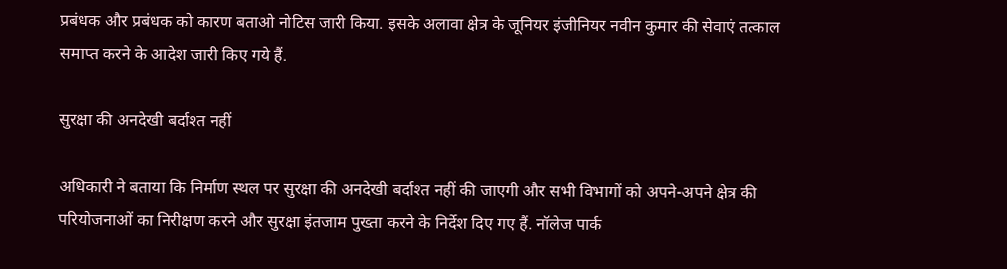प्रबंधक और प्रबंधक को कारण बताओ नोटिस जारी किया. इसके अलावा क्षेत्र के जूनियर इंजीनियर नवीन कुमार की सेवाएं तत्काल समाप्त करने के आदेश जारी किए गये हैं.

सुरक्षा की अनदेखी बर्दाश्त नहीं

अधिकारी ने बताया कि निर्माण स्थल पर सुरक्षा की अनदेखी बर्दाश्त नहीं की जाएगी और सभी विभागों को अपने-अपने क्षेत्र की परियोजनाओं का निरीक्षण करने और सुरक्षा इंतजाम पुख्ता करने के निर्देश दिए गए हैं. नॉलेज पार्क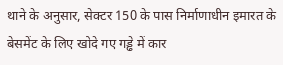थाने के अनुसार, सेक्टर 150 के पास निर्माणाधीन इमारत के बेसमेंट के लिए खोदे गए गड्ढे में कार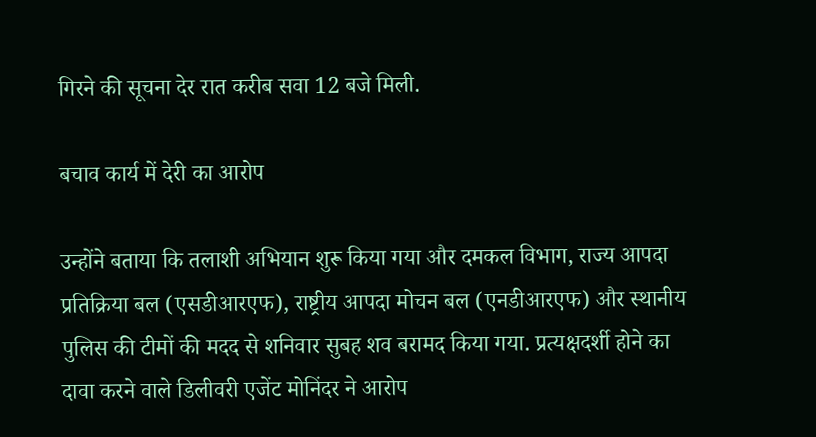गिरने की सूचना देर रात करीब सवा 12 बजे मिली.

बचाव कार्य में देरी का आरोप

उन्होंने बताया कि तलाशी अभियान शुरू किया गया और दमकल विभाग, राज्य आपदा प्रतिक्रिया बल (एसडीआरएफ), राष्ट्रीय आपदा मोचन बल (एनडीआरएफ) और स्थानीय पुलिस की टीमों की मदद से शनिवार सुबह शव बरामद किया गया. प्रत्यक्षदर्शी होने का दावा करने वाले डिलीवरी एजेंट मोनिंदर ने आरोप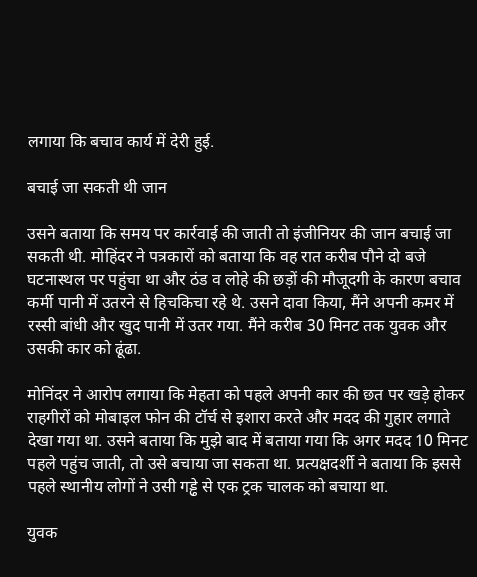लगाया कि बचाव कार्य में देरी हुई.

बचाई जा सकती थी जान

उसने बताया कि समय पर कार्रवाई की जाती तो इंजीनियर की जान बचाई जा सकती थी. मोहिंदर ने पत्रकारों को बताया कि वह रात करीब पौने दो बजे घटनास्थल पर पहुंचा था और ठंड व लोहे की छड़ों की मौजूदगी के कारण बचाव कर्मी पानी में उतरने से हिचकिचा रहे थे. उसने दावा किया, मैंने अपनी कमर में रस्सी बांधी और खुद पानी में उतर गया. मैंने करीब 30 मिनट तक युवक और उसकी कार को ढूंढा.

मोनिंदर ने आरोप लगाया कि मेहता को पहले अपनी कार की छत पर खड़े होकर राहगीरों को मोबाइल फोन की टॉर्च से इशारा करते और मदद की गुहार लगाते देखा गया था. उसने बताया कि मुझे बाद में बताया गया कि अगर मदद 10 मिनट पहले पहुंच जाती, तो उसे बचाया जा सकता था. प्रत्यक्षदर्शी ने बताया कि इससे पहले स्थानीय लोगों ने उसी गड्ढे से एक ट्रक चालक को बचाया था.

युवक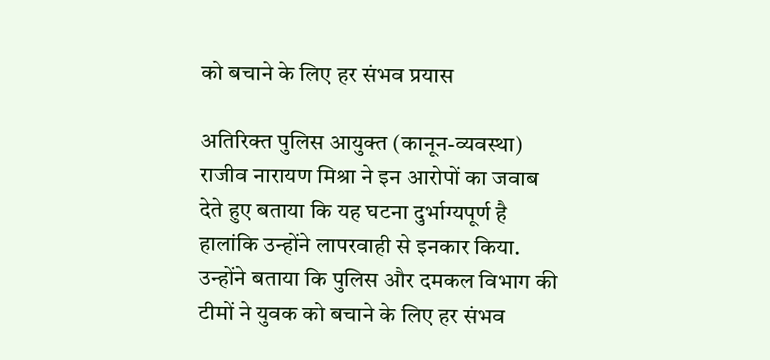को बचाने के लिए हर संभव प्रयास

अतिरिक्त पुलिस आयुक्त (कानून-व्यवस्था) राजीव नारायण मिश्रा ने इन आरोपों का जवाब देते हुए बताया कि यह घटना दुर्भाग्यपूर्ण है हालांकि उन्होंने लापरवाही से इनकार किया. उन्होंने बताया कि पुलिस और दमकल विभाग की टीमों ने युवक को बचाने के लिए हर संभव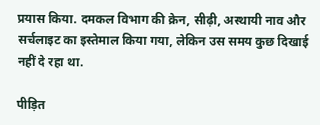प्रयास किया. दमकल विभाग की क्रेन, सीढ़ी, अस्थायी नाव और सर्चलाइट का इस्तेमाल किया गया, लेकिन उस समय कुछ दिखाई नहीं दे रहा था.

पीड़ित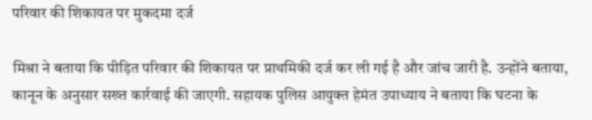परिवार की शिकायत पर मुकदमा दर्ज

मिश्रा ने बताया कि पीड़ित परिवार की शिकायत पर प्राथमिकी दर्ज कर ली गई है और जांच जारी है. उन्होंने बताया, कानून के अनुसार सख्त कार्रवाई की जाएगी. सहायक पुलिस आयुक्त हेमंत उपाध्याय ने बताया कि घटना के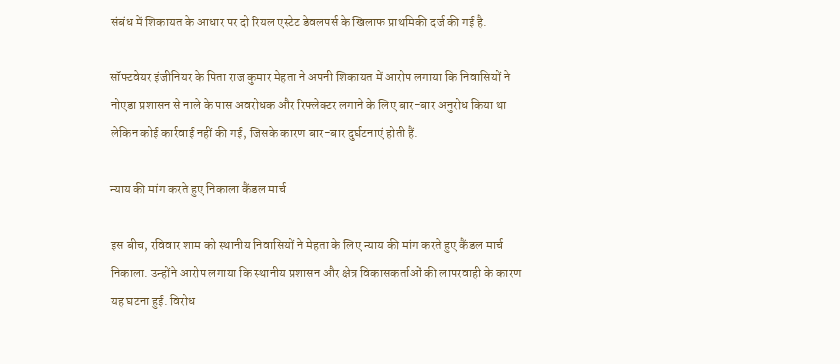संबंध में शिकायत के आधार पर दो रियल एस्टेट डेवलपर्स के खिलाफ प्राथमिकी दर्ज की गई है.

सॉफ्टवेयर इंजीनियर के पिता राज कुमार मेहता ने अपनी शिकायत में आरोप लगाया कि निवासियों ने नोएडा प्रशासन से नाले के पास अवरोधक और रिफ्लेक्टर लगाने के लिए बार-बार अनुरोध किया था लेकिन कोई कार्रवाई नहीं की गई, जिसके कारण बार-बार दुर्घटनाएं होती हैं.

न्याय की मांग करते हुए निकाला कैंडल मार्च

इस बीच, रविवार शाम को स्थानीय निवासियों ने मेहता के लिए न्याय की मांग करते हुए कैंडल मार्च निकाला. उन्होंने आरोप लगाया कि स्थानीय प्रशासन और क्षेत्र विकासकर्ताओं की लापरवाही के कारण यह घटना हुई. विरोध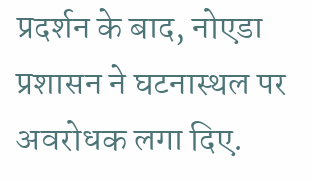प्रदर्शन के बाद, नोएडा प्रशासन ने घटनास्थल पर अवरोधक लगा दिए.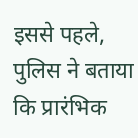इससे पहले, पुलिस ने बताया कि प्रारंभिक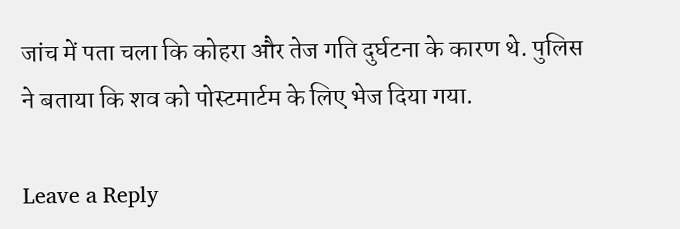जांच में पता चला कि कोहरा और तेज गति दुर्घटना के कारण थे. पुलिस ने बताया कि शव को पोस्टमार्टम के लिए भेज दिया गया.

Leave a Reply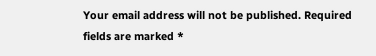Your email address will not be published. Required fields are marked *